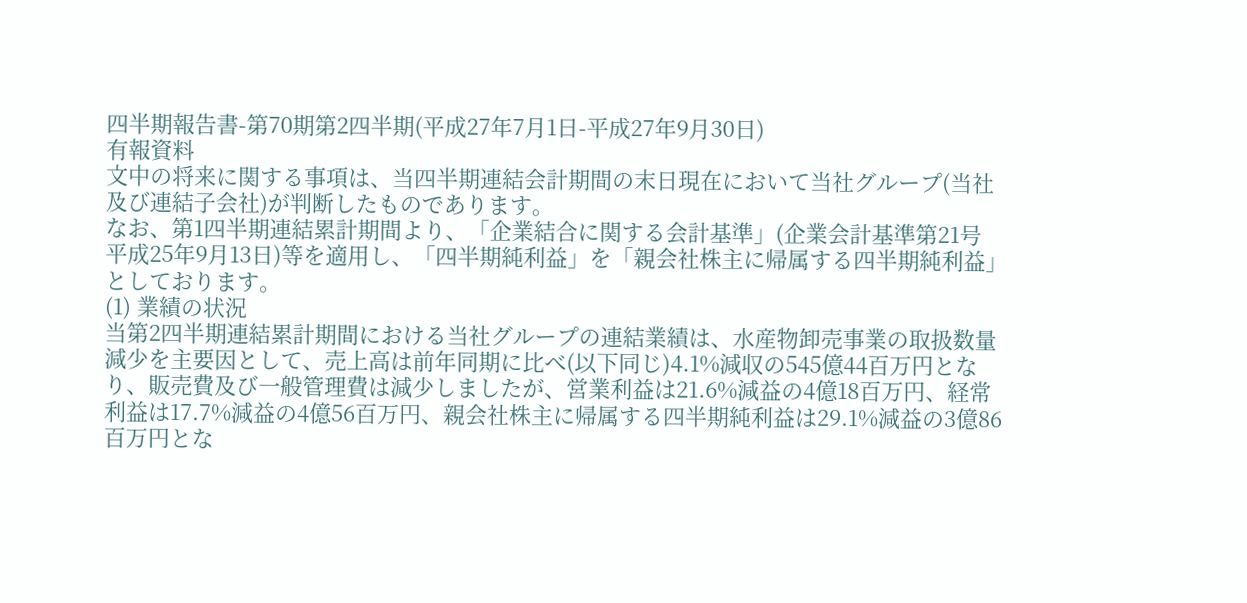四半期報告書-第70期第2四半期(平成27年7月1日-平成27年9月30日)
有報資料
文中の将来に関する事項は、当四半期連結会計期間の末日現在において当社グループ(当社及び連結子会社)が判断したものであります。
なお、第1四半期連結累計期間より、「企業結合に関する会計基準」(企業会計基準第21号 平成25年9月13日)等を適用し、「四半期純利益」を「親会社株主に帰属する四半期純利益」としております。
(1) 業績の状況
当第2四半期連結累計期間における当社グループの連結業績は、水産物卸売事業の取扱数量減少を主要因として、売上高は前年同期に比べ(以下同じ)4.1%減収の545億44百万円となり、販売費及び一般管理費は減少しましたが、営業利益は21.6%減益の4億18百万円、経常利益は17.7%減益の4億56百万円、親会社株主に帰属する四半期純利益は29.1%減益の3億86百万円とな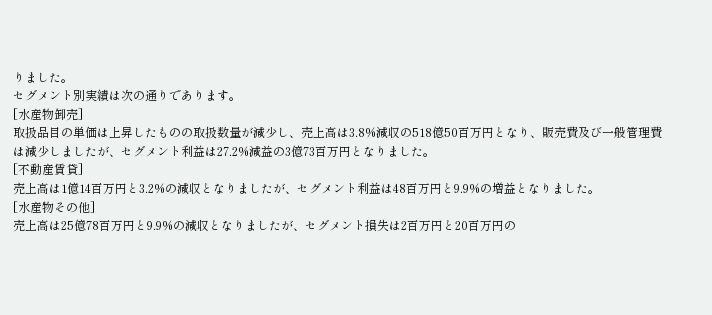りました。
セグメント別実績は次の通りであります。
[水産物卸売]
取扱品目の単価は上昇したものの取扱数量が減少し、売上高は3.8%減収の518億50百万円となり、販売費及び一般管理費は減少しましたが、セグメント利益は27.2%減益の3億73百万円となりました。
[不動産賃貸]
売上高は1億14百万円と3.2%の減収となりましたが、セグメント利益は48百万円と9.9%の増益となりました。
[水産物その他]
売上高は25億78百万円と9.9%の減収となりましたが、セグメント損失は2百万円と20百万円の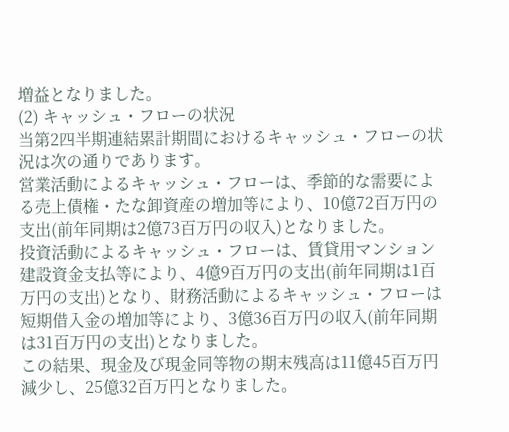増益となりました。
(2) キャッシュ・フローの状況
当第2四半期連結累計期間におけるキャッシュ・フローの状況は次の通りであります。
営業活動によるキャッシュ・フローは、季節的な需要による売上債権・たな卸資産の増加等により、10億72百万円の支出(前年同期は2億73百万円の収入)となりました。
投資活動によるキャッシュ・フローは、賃貸用マンション建設資金支払等により、4億9百万円の支出(前年同期は1百万円の支出)となり、財務活動によるキャッシュ・フローは短期借入金の増加等により、3億36百万円の収入(前年同期は31百万円の支出)となりました。
この結果、現金及び現金同等物の期末残高は11億45百万円減少し、25億32百万円となりました。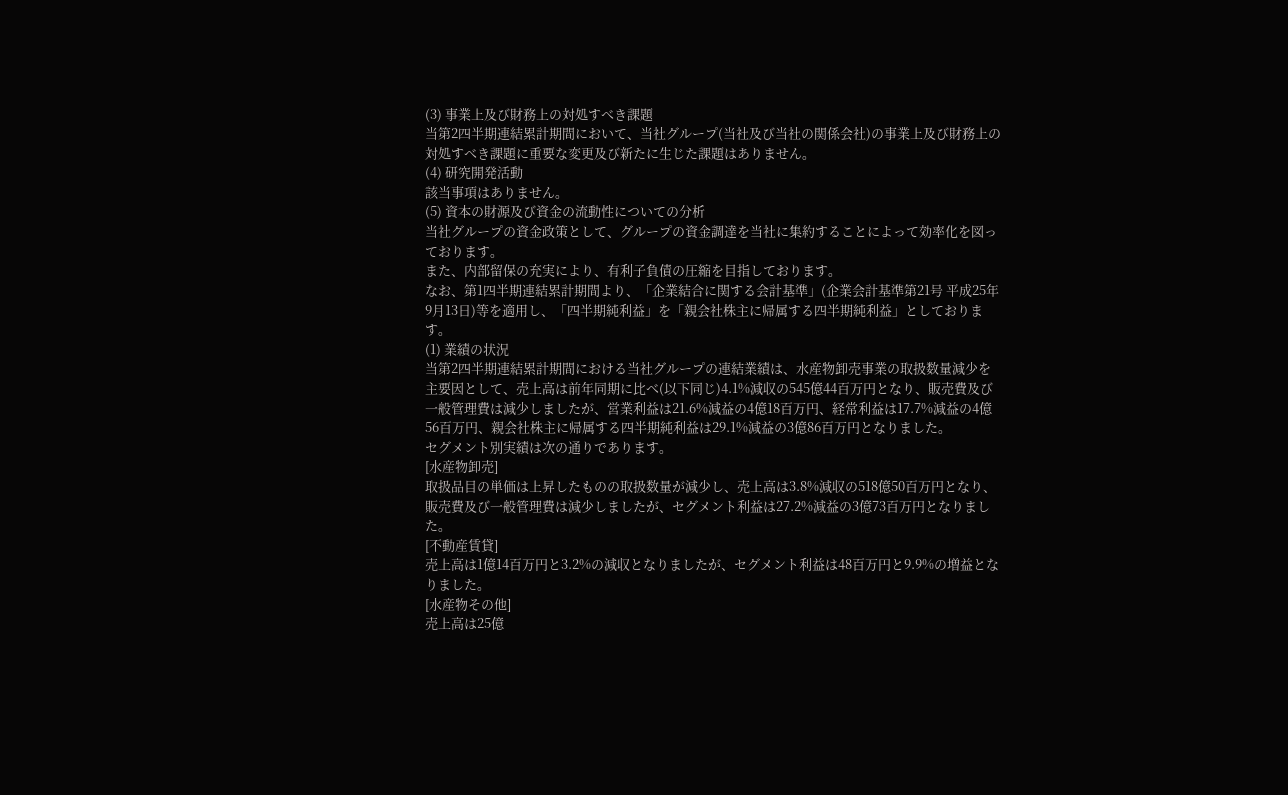(3) 事業上及び財務上の対処すべき課題
当第2四半期連結累計期間において、当社グループ(当社及び当社の関係会社)の事業上及び財務上の対処すべき課題に重要な変更及び新たに生じた課題はありません。
(4) 研究開発活動
該当事項はありません。
(5) 資本の財源及び資金の流動性についての分析
当社グループの資金政策として、グループの資金調達を当社に集約することによって効率化を図っております。
また、内部留保の充実により、有利子負債の圧縮を目指しております。
なお、第1四半期連結累計期間より、「企業結合に関する会計基準」(企業会計基準第21号 平成25年9月13日)等を適用し、「四半期純利益」を「親会社株主に帰属する四半期純利益」としております。
(1) 業績の状況
当第2四半期連結累計期間における当社グループの連結業績は、水産物卸売事業の取扱数量減少を主要因として、売上高は前年同期に比べ(以下同じ)4.1%減収の545億44百万円となり、販売費及び一般管理費は減少しましたが、営業利益は21.6%減益の4億18百万円、経常利益は17.7%減益の4億56百万円、親会社株主に帰属する四半期純利益は29.1%減益の3億86百万円となりました。
セグメント別実績は次の通りであります。
[水産物卸売]
取扱品目の単価は上昇したものの取扱数量が減少し、売上高は3.8%減収の518億50百万円となり、販売費及び一般管理費は減少しましたが、セグメント利益は27.2%減益の3億73百万円となりました。
[不動産賃貸]
売上高は1億14百万円と3.2%の減収となりましたが、セグメント利益は48百万円と9.9%の増益となりました。
[水産物その他]
売上高は25億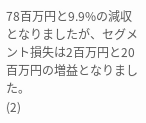78百万円と9.9%の減収となりましたが、セグメント損失は2百万円と20百万円の増益となりました。
(2)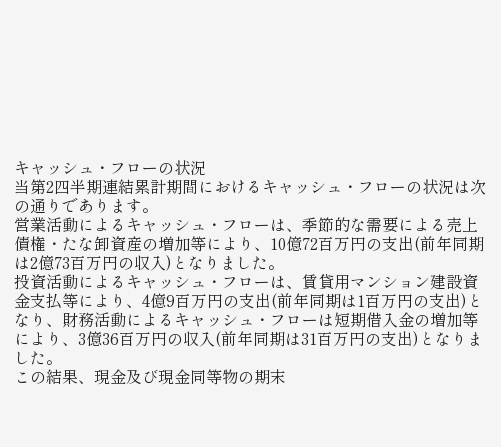キャッシュ・フローの状況
当第2四半期連結累計期間におけるキャッシュ・フローの状況は次の通りであります。
営業活動によるキャッシュ・フローは、季節的な需要による売上債権・たな卸資産の増加等により、10億72百万円の支出(前年同期は2億73百万円の収入)となりました。
投資活動によるキャッシュ・フローは、賃貸用マンション建設資金支払等により、4億9百万円の支出(前年同期は1百万円の支出)となり、財務活動によるキャッシュ・フローは短期借入金の増加等により、3億36百万円の収入(前年同期は31百万円の支出)となりました。
この結果、現金及び現金同等物の期末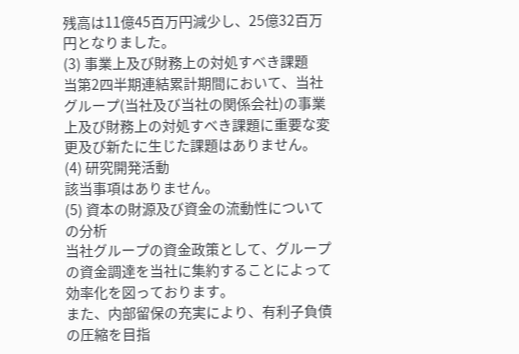残高は11億45百万円減少し、25億32百万円となりました。
(3) 事業上及び財務上の対処すべき課題
当第2四半期連結累計期間において、当社グループ(当社及び当社の関係会社)の事業上及び財務上の対処すべき課題に重要な変更及び新たに生じた課題はありません。
(4) 研究開発活動
該当事項はありません。
(5) 資本の財源及び資金の流動性についての分析
当社グループの資金政策として、グループの資金調達を当社に集約することによって効率化を図っております。
また、内部留保の充実により、有利子負債の圧縮を目指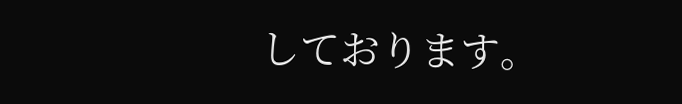しております。